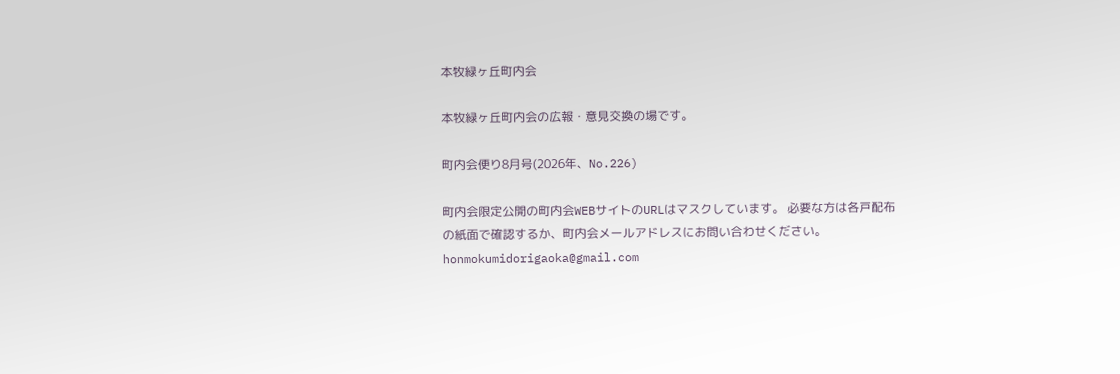本牧緑ヶ丘町内会

本牧緑ヶ丘町内会の広報・意見交換の場です。

町内会便り8月号(2026年、No.226)

町内会限定公開の町内会WEBサイトのURLはマスクしています。 必要な方は各戸配布の紙面で確認するか、町内会メールアドレスにお問い合わせください。 honmokumidorigaoka@gmail.com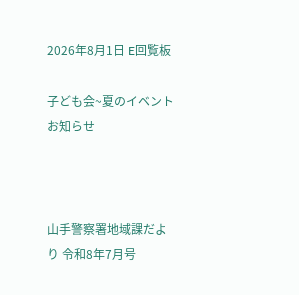2026年8月1日 E回覧板

子ども会~夏のイベントお知らせ



山手警察署地域課だより 令和8年7月号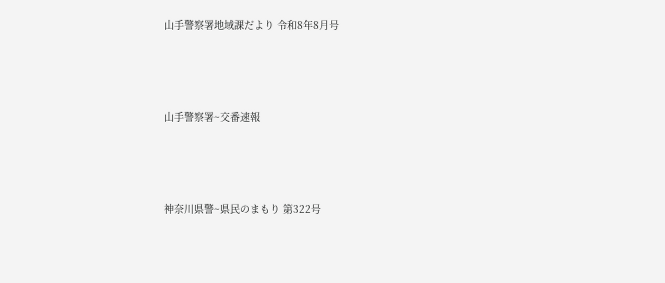山手警察署地域課だより 令和8年8月号



山手警察署~交番速報



神奈川県警~県民のまもり 第322号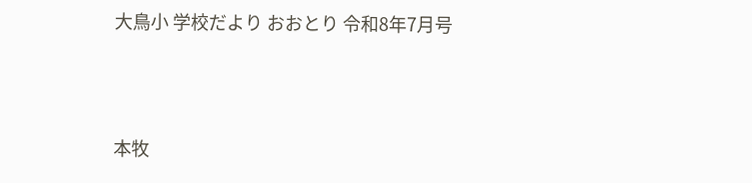大鳥小 学校だより おおとり 令和8年7月号



本牧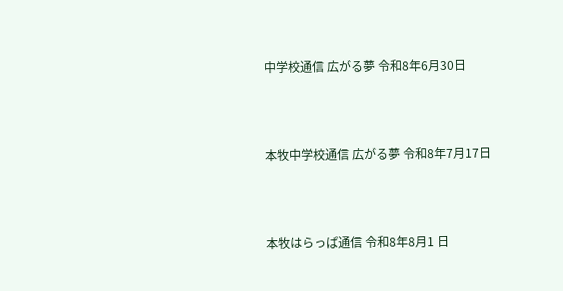中学校通信 広がる夢 令和8年6月30日



本牧中学校通信 広がる夢 令和8年7月17日



本牧はらっぱ通信 令和8年8月1 日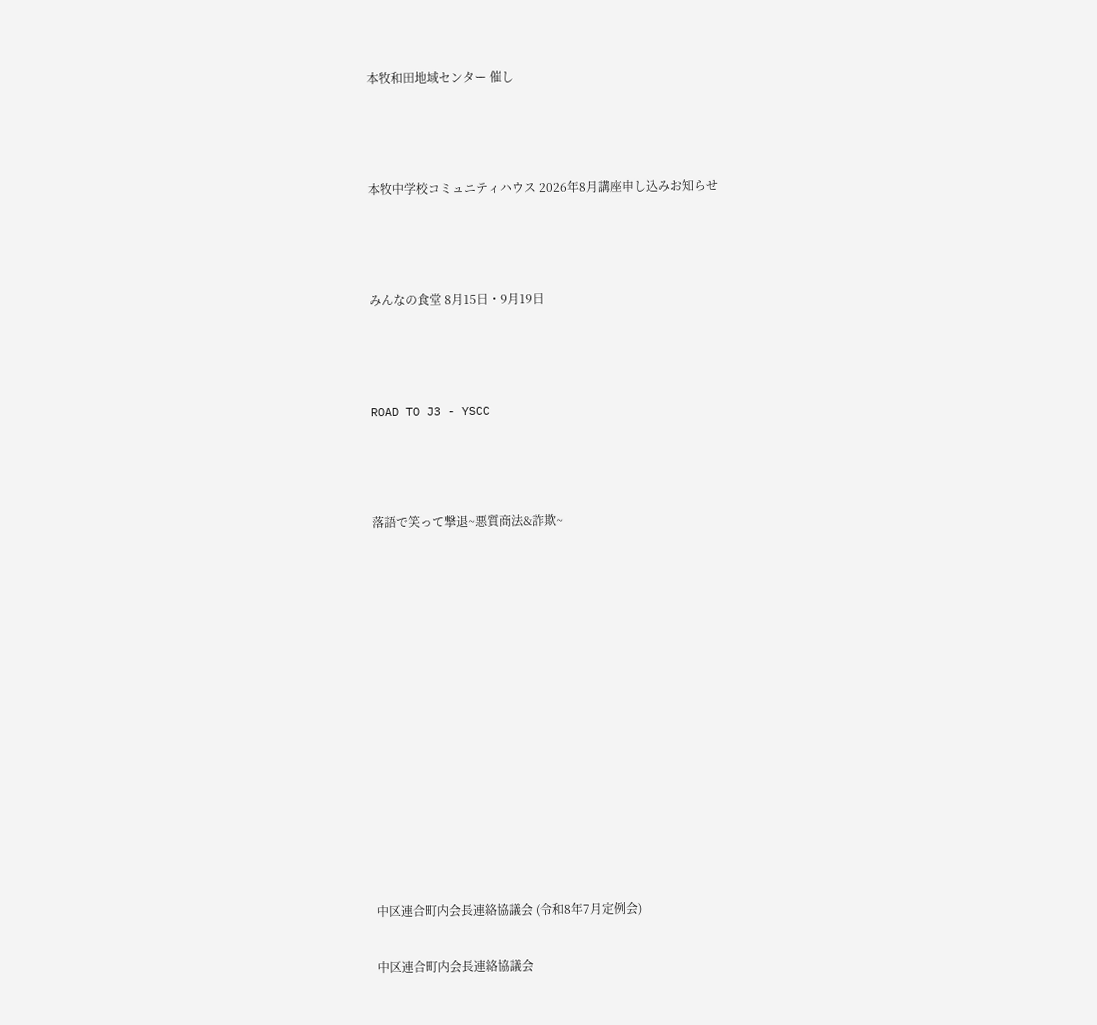本牧和田地域センター 催し



本牧中学校コミュニティハウス 2026年8月講座申し込みお知らせ



みんなの食堂 8月15日・9月19日



ROAD TO J3 - YSCC



落語で笑って撃退~悪質商法&詐欺~













中区連合町内会長連絡協議会 (令和8年7月定例会)

中区連合町内会長連絡協議会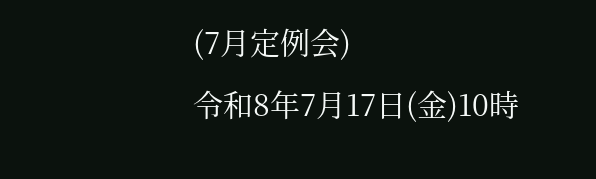(7月定例会)
令和8年7月17日(金)10時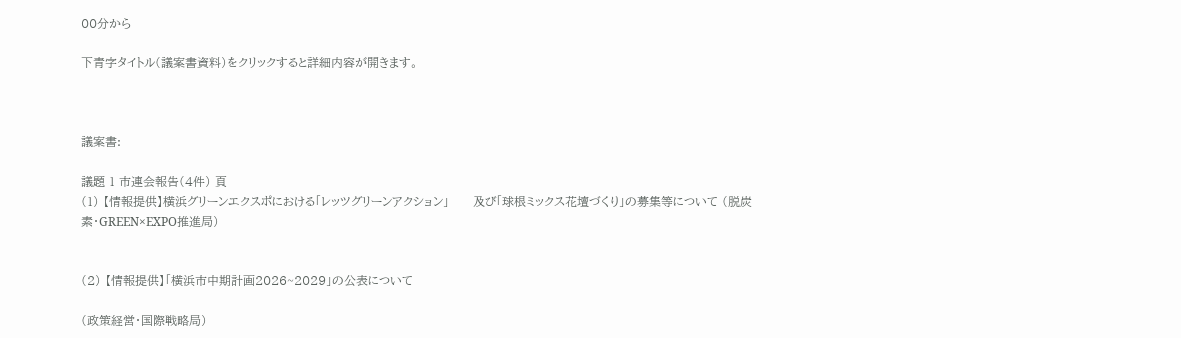00分から

下青字タイトル(議案書資料)をクリックすると詳細内容が開きます。



議案書:

議題 1 市連会報告(4件) 頁
(1) 【情報提供】横浜グリーンエクスポにおける「レッツグリーンアクション」      及び「球根ミックス花壇づくり」の募集等について (脱炭素・GREEN×EXPO推進局)


(2) 【情報提供】「横浜市中期計画2026~2029」の公表について

(政策経営・国際戦略局)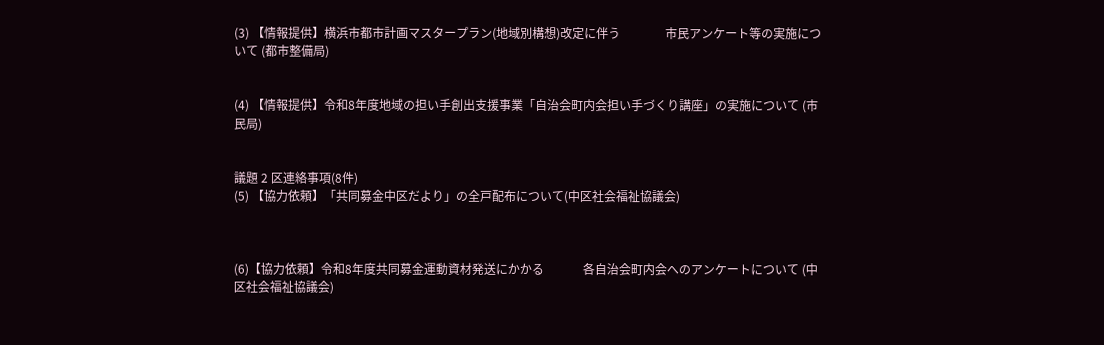(3) 【情報提供】横浜市都市計画マスタープラン(地域別構想)改定に伴う               市民アンケート等の実施について (都市整備局)


(4) 【情報提供】令和8年度地域の担い手創出支援事業「自治会町内会担い手づくり講座」の実施について (市民局)


議題 2 区連絡事項(8件)
(5) 【協力依頼】「共同募金中区だより」の全戸配布について(中区社会福祉協議会)



(6)【協力依頼】令和8年度共同募金運動資材発送にかかる             各自治会町内会へのアンケートについて (中区社会福祉協議会)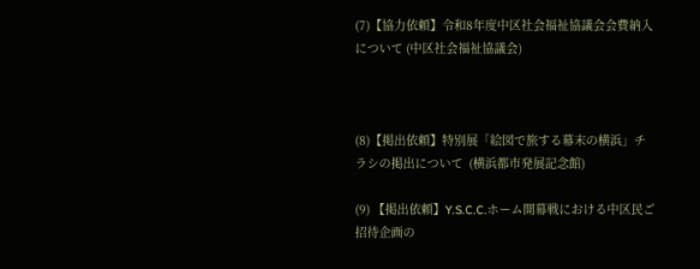(7)【協力依頼】令和8年度中区社会福祉協議会会費納入について (中区社会福祉協議会)



(8)【掲出依頼】特別展「絵図で旅する幕末の横浜」チラシの掲出について  (横浜都市発展記念館)

(9) 【掲出依頼】Y.S.C.C.ホーム開幕戦における中区民ご招待企画の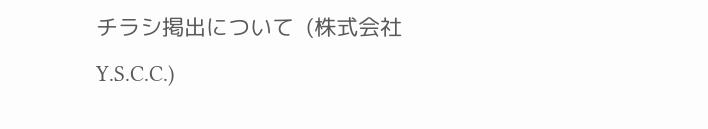チラシ掲出について  (株式会社Y.S.C.C.)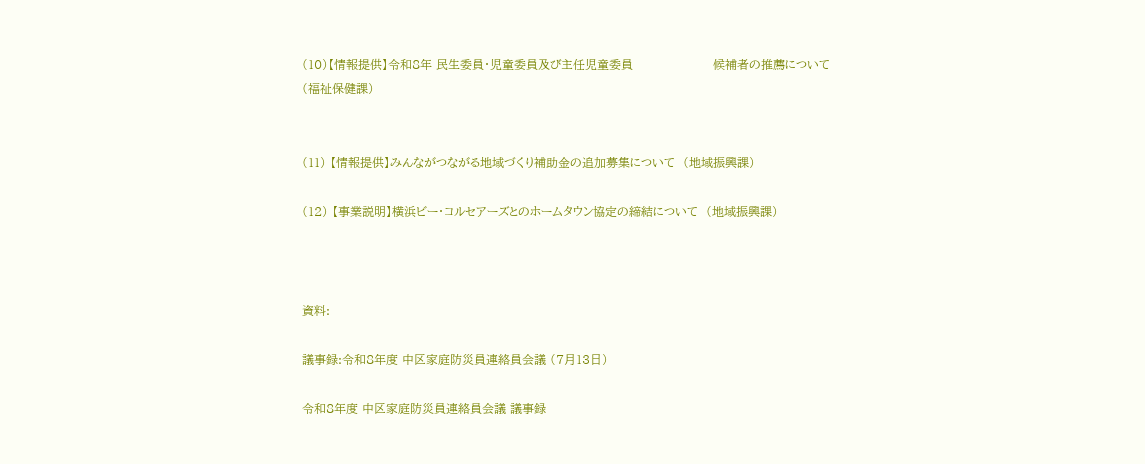(10)【情報提供】令和8年 民生委員・児童委員及び主任児童委員                    候補者の推薦について  (福祉保健課)


(11) 【情報提供】みんながつながる地域づくり補助金の追加募集について  (地域振興課)

(12) 【事業説明】横浜ビー・コルセアーズとのホームタウン協定の締結について  (地域振興課)



資料:

議事録:令和8年度 中区家庭防災員連絡員会議 (7月13日)

令和8年度 中区家庭防災員連絡員会議 議事録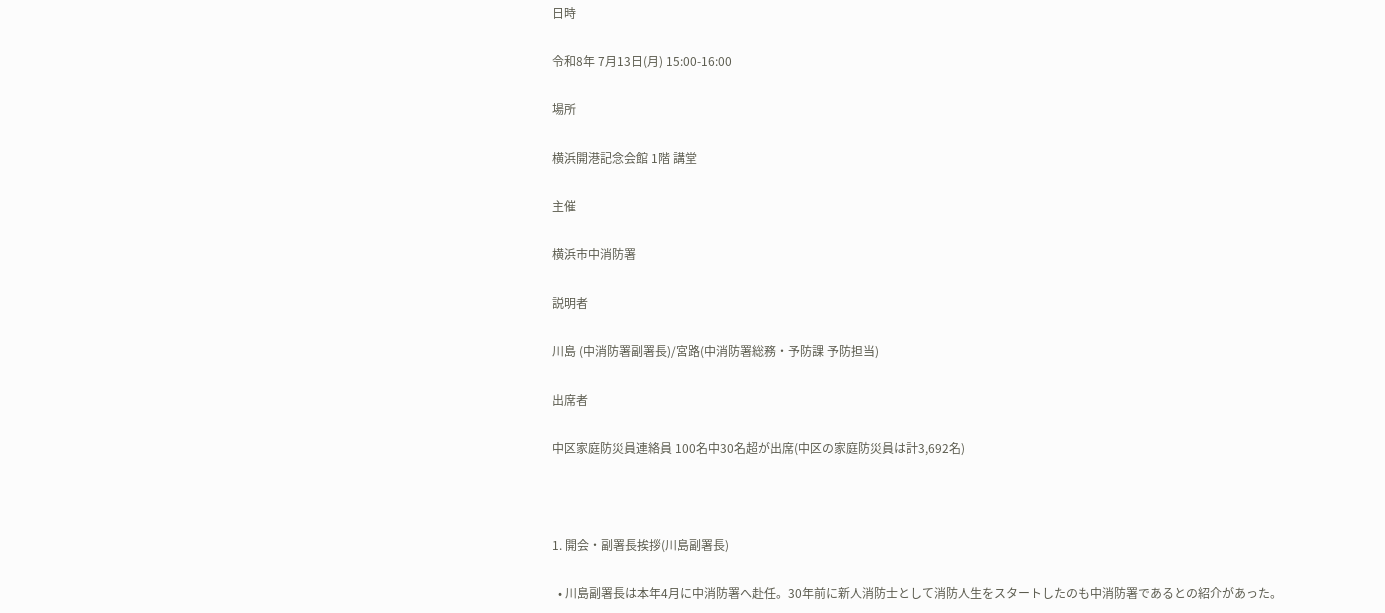日時

令和8年 7月13日(月) 15:00-16:00

場所

横浜開港記念会館 1階 講堂

主催

横浜市中消防署

説明者

川島 (中消防署副署長)/宮路(中消防署総務・予防課 予防担当)

出席者

中区家庭防災員連絡員 100名中30名超が出席(中区の家庭防災員は計3,692名)



1. 開会・副署長挨拶(川島副署長)

  • 川島副署長は本年4月に中消防署へ赴任。30年前に新人消防士として消防人生をスタートしたのも中消防署であるとの紹介があった。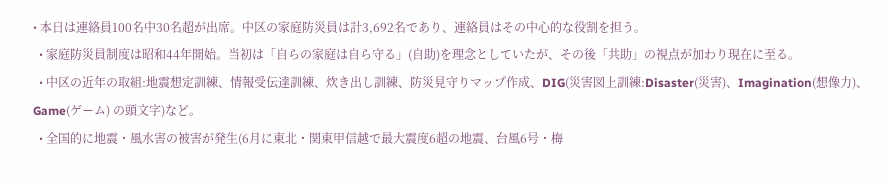• 本日は連絡員100名中30名超が出席。中区の家庭防災員は計3,692名であり、連絡員はその中心的な役割を担う。
  • 家庭防災員制度は昭和44年開始。当初は「自らの家庭は自ら守る」(自助)を理念としていたが、その後「共助」の視点が加わり現在に至る。
  • 中区の近年の取組:地震想定訓練、情報受伝達訓練、炊き出し訓練、防災見守りマップ作成、DIG(災害図上訓練:Disaster(災害)、Imagination(想像力)、Game(ゲーム) の頭文字)など。
  • 全国的に地震・風水害の被害が発生(6月に東北・関東甲信越で最大震度6超の地震、台風6号・梅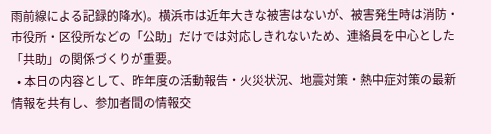雨前線による記録的降水)。横浜市は近年大きな被害はないが、被害発生時は消防・市役所・区役所などの「公助」だけでは対応しきれないため、連絡員を中心とした「共助」の関係づくりが重要。
  • 本日の内容として、昨年度の活動報告・火災状況、地震対策・熱中症対策の最新情報を共有し、参加者間の情報交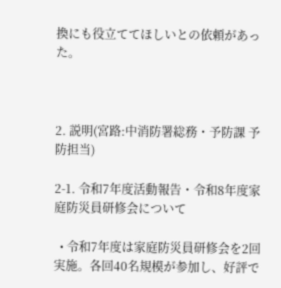換にも役立ててほしいとの依頼があった。



2. 説明(宮路:中消防署総務・予防課 予防担当)

2-1. 令和7年度活動報告・令和8年度家庭防災員研修会について

  • 令和7年度は家庭防災員研修会を2回実施。各回40名規模が参加し、好評で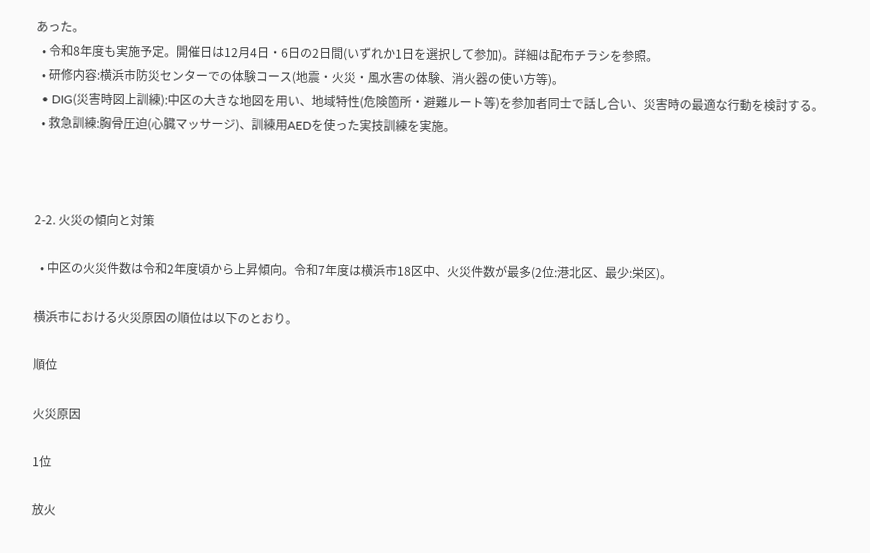あった。
  • 令和8年度も実施予定。開催日は12月4日・6日の2日間(いずれか1日を選択して参加)。詳細は配布チラシを参照。
  • 研修内容:横浜市防災センターでの体験コース(地震・火災・風水害の体験、消火器の使い方等)。
  • DIG(災害時図上訓練):中区の大きな地図を用い、地域特性(危険箇所・避難ルート等)を参加者同士で話し合い、災害時の最適な行動を検討する。
  • 救急訓練:胸骨圧迫(心臓マッサージ)、訓練用AEDを使った実技訓練を実施。



2-2. 火災の傾向と対策

  • 中区の火災件数は令和2年度頃から上昇傾向。令和7年度は横浜市18区中、火災件数が最多(2位:港北区、最少:栄区)。

横浜市における火災原因の順位は以下のとおり。

順位

火災原因

1位

放火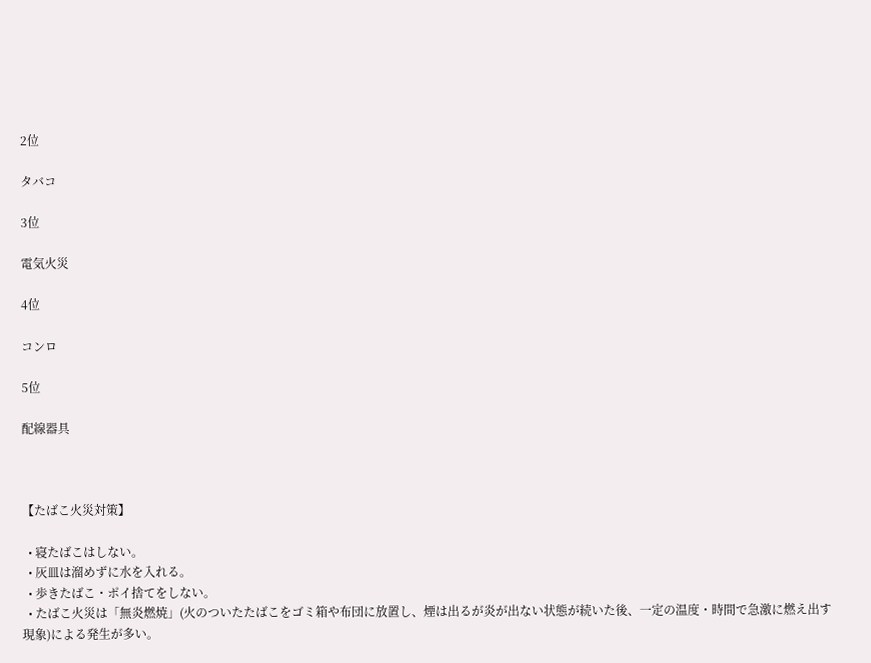2位

タバコ

3位

電気火災

4位

コンロ

5位

配線器具



【たばこ火災対策】

  • 寝たばこはしない。
  • 灰皿は溜めずに水を入れる。
  • 歩きたばこ・ポイ捨てをしない。
  • たばこ火災は「無炎燃焼」(火のついたたばこをゴミ箱や布団に放置し、煙は出るが炎が出ない状態が続いた後、一定の温度・時間で急激に燃え出す現象)による発生が多い。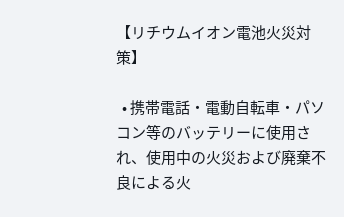【リチウムイオン電池火災対策】

  • 携帯電話・電動自転車・パソコン等のバッテリーに使用され、使用中の火災および廃棄不良による火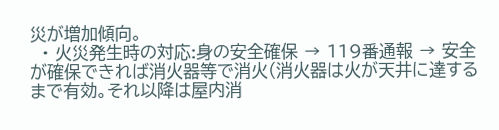災が増加傾向。
  • 火災発生時の対応:身の安全確保 → 119番通報 → 安全が確保できれば消火器等で消火(消火器は火が天井に達するまで有効。それ以降は屋内消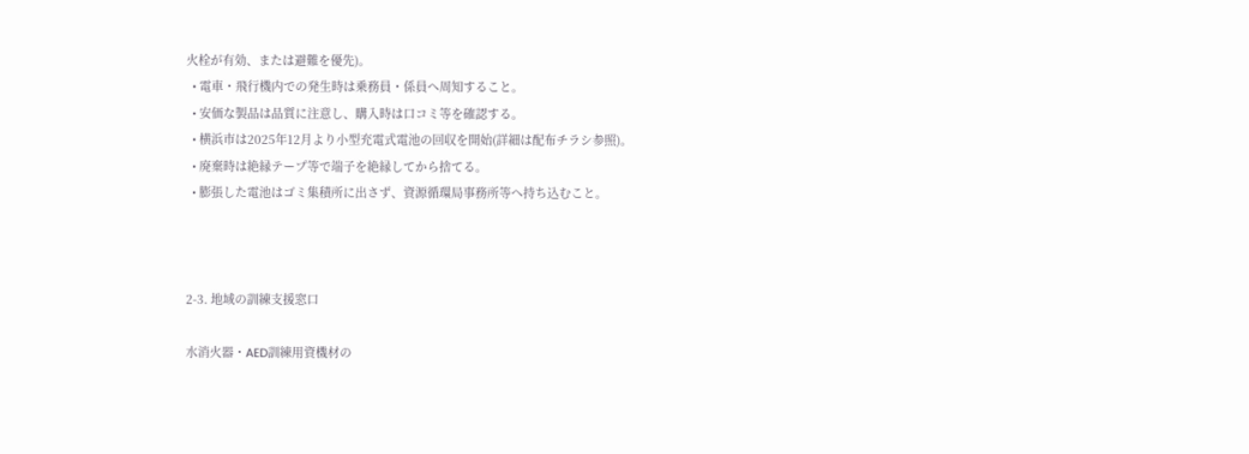火栓が有効、または避難を優先)。
  • 電車・飛行機内での発生時は乗務員・係員へ周知すること。
  • 安価な製品は品質に注意し、購入時は口コミ等を確認する。
  • 横浜市は2025年12月より小型充電式電池の回収を開始(詳細は配布チラシ参照)。
  • 廃棄時は絶縁テープ等で端子を絶縁してから捨てる。
  • 膨張した電池はゴミ集積所に出さず、資源循環局事務所等へ持ち込むこと。



2-3. 地域の訓練支援窓口

水消火器・AED訓練用資機材の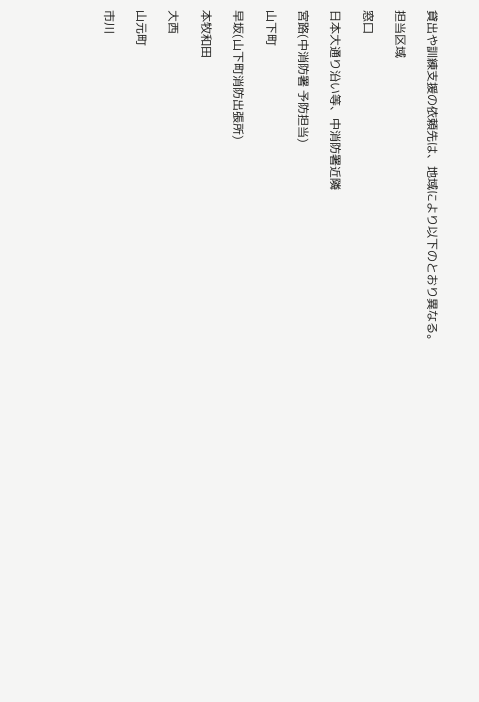貸出や訓練支援の依頼先は、地域により以下のとおり異なる。

担当区域

窓口

日本大通り沿い等、中消防署近隣

宮路(中消防署 予防担当)

山下町

早坂(山下町消防出張所)

本牧和田

大西

山元町

市川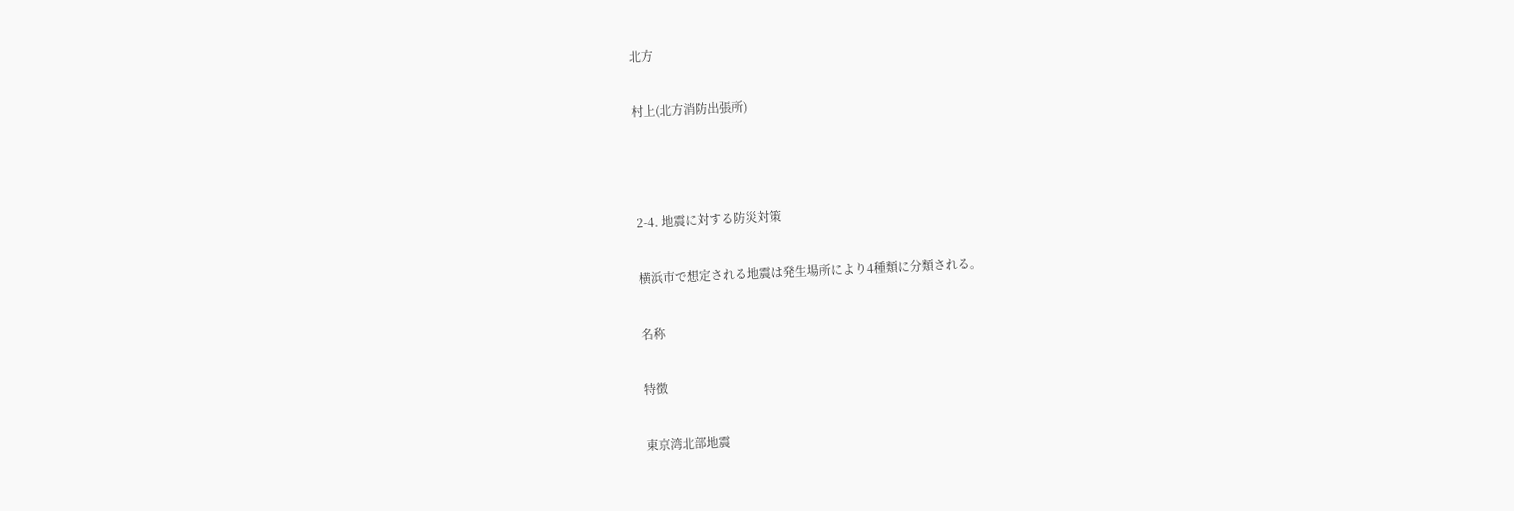北方

村上(北方消防出張所)



2-4. 地震に対する防災対策

横浜市で想定される地震は発生場所により4種類に分類される。

名称

特徴

東京湾北部地震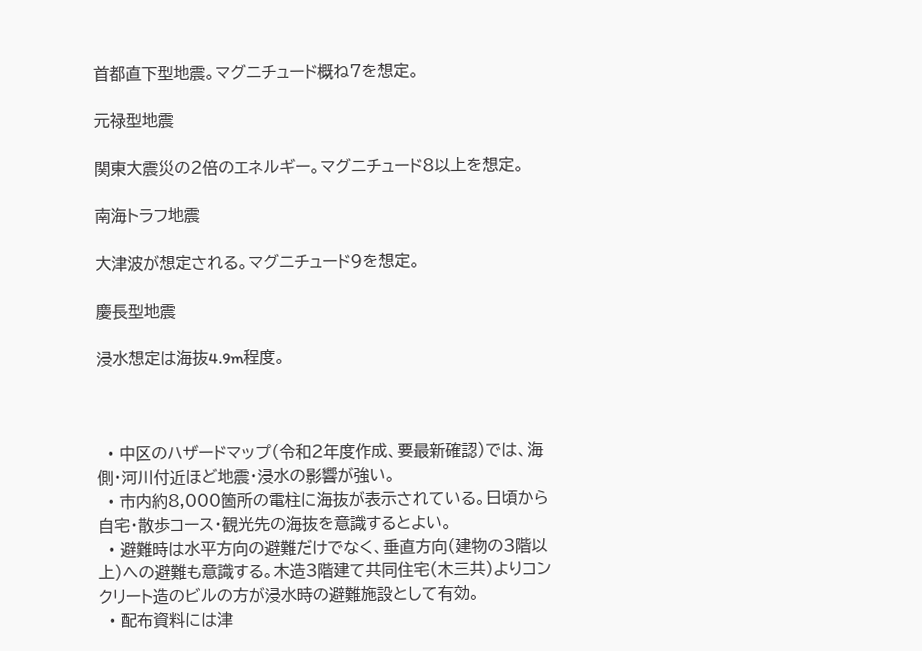首都直下型地震。マグニチュード概ね7を想定。

元禄型地震

関東大震災の2倍のエネルギー。マグニチュード8以上を想定。

南海トラフ地震

大津波が想定される。マグニチュード9を想定。

慶長型地震

浸水想定は海抜4.9m程度。



  • 中区のハザードマップ(令和2年度作成、要最新確認)では、海側・河川付近ほど地震・浸水の影響が強い。
  • 市内約8,000箇所の電柱に海抜が表示されている。日頃から自宅・散歩コース・観光先の海抜を意識するとよい。
  • 避難時は水平方向の避難だけでなく、垂直方向(建物の3階以上)への避難も意識する。木造3階建て共同住宅(木三共)よりコンクリート造のビルの方が浸水時の避難施設として有効。
  • 配布資料には津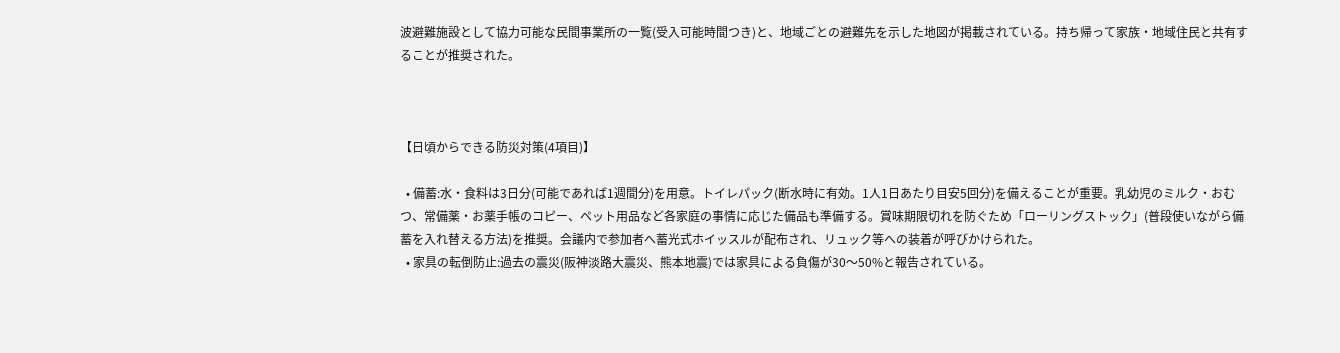波避難施設として協力可能な民間事業所の一覧(受入可能時間つき)と、地域ごとの避難先を示した地図が掲載されている。持ち帰って家族・地域住民と共有することが推奨された。



【日頃からできる防災対策(4項目)】

  • 備蓄:水・食料は3日分(可能であれば1週間分)を用意。トイレパック(断水時に有効。1人1日あたり目安5回分)を備えることが重要。乳幼児のミルク・おむつ、常備薬・お薬手帳のコピー、ペット用品など各家庭の事情に応じた備品も準備する。賞味期限切れを防ぐため「ローリングストック」(普段使いながら備蓄を入れ替える方法)を推奨。会議内で参加者へ蓄光式ホイッスルが配布され、リュック等への装着が呼びかけられた。
  • 家具の転倒防止:過去の震災(阪神淡路大震災、熊本地震)では家具による負傷が30〜50%と報告されている。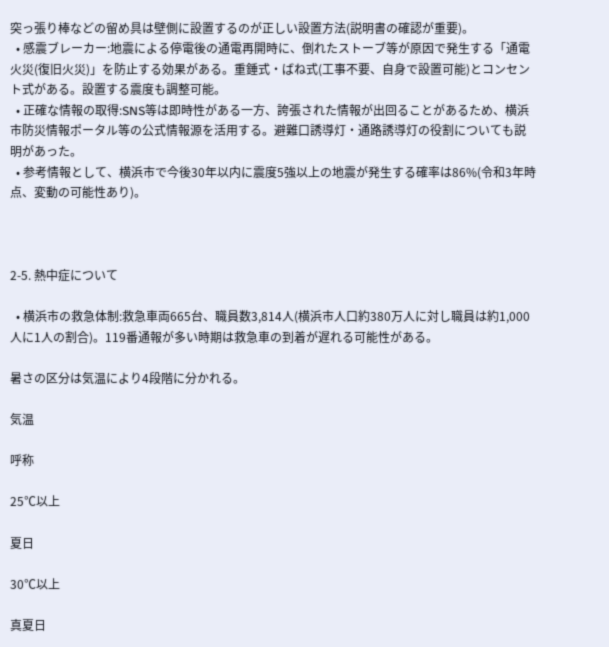突っ張り棒などの留め具は壁側に設置するのが正しい設置方法(説明書の確認が重要)。
  • 感震ブレーカー:地震による停電後の通電再開時に、倒れたストーブ等が原因で発生する「通電火災(復旧火災)」を防止する効果がある。重錘式・ばね式(工事不要、自身で設置可能)とコンセント式がある。設置する震度も調整可能。
  • 正確な情報の取得:SNS等は即時性がある一方、誇張された情報が出回ることがあるため、横浜市防災情報ポータル等の公式情報源を活用する。避難口誘導灯・通路誘導灯の役割についても説明があった。
  • 参考情報として、横浜市で今後30年以内に震度5強以上の地震が発生する確率は86%(令和3年時点、変動の可能性あり)。



2-5. 熱中症について

  • 横浜市の救急体制:救急車両665台、職員数3,814人(横浜市人口約380万人に対し職員は約1,000人に1人の割合)。119番通報が多い時期は救急車の到着が遅れる可能性がある。

暑さの区分は気温により4段階に分かれる。

気温

呼称

25℃以上

夏日

30℃以上

真夏日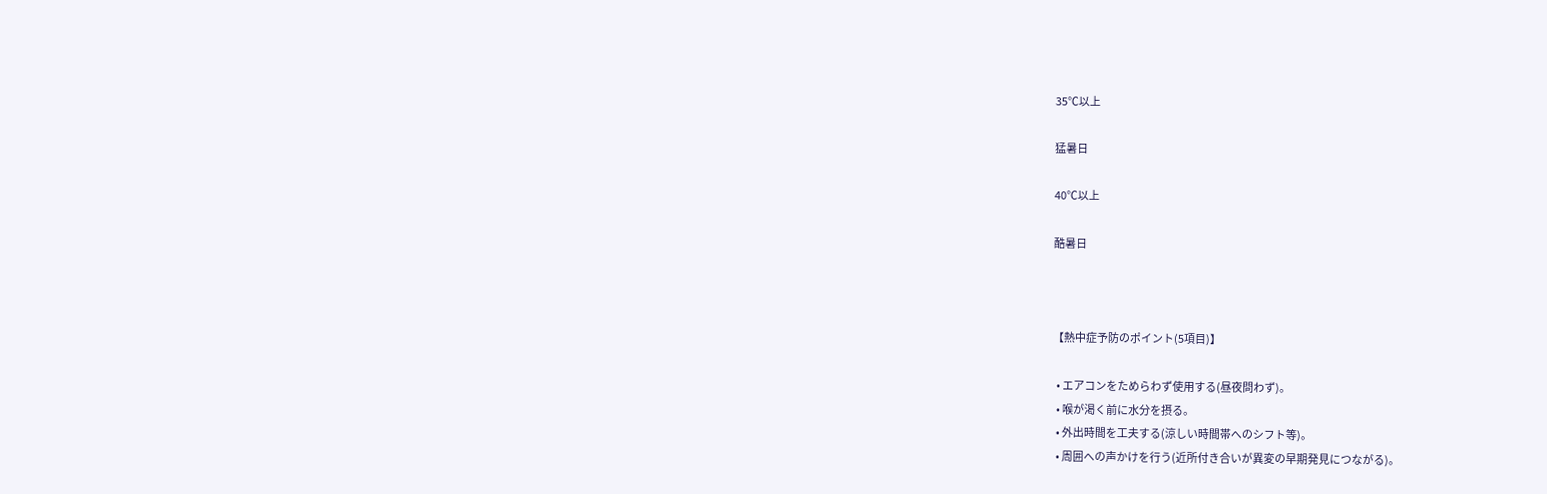35℃以上

猛暑日

40℃以上

酷暑日



【熱中症予防のポイント(5項目)】

  • エアコンをためらわず使用する(昼夜問わず)。
  • 喉が渇く前に水分を摂る。
  • 外出時間を工夫する(涼しい時間帯へのシフト等)。
  • 周囲への声かけを行う(近所付き合いが異変の早期発見につながる)。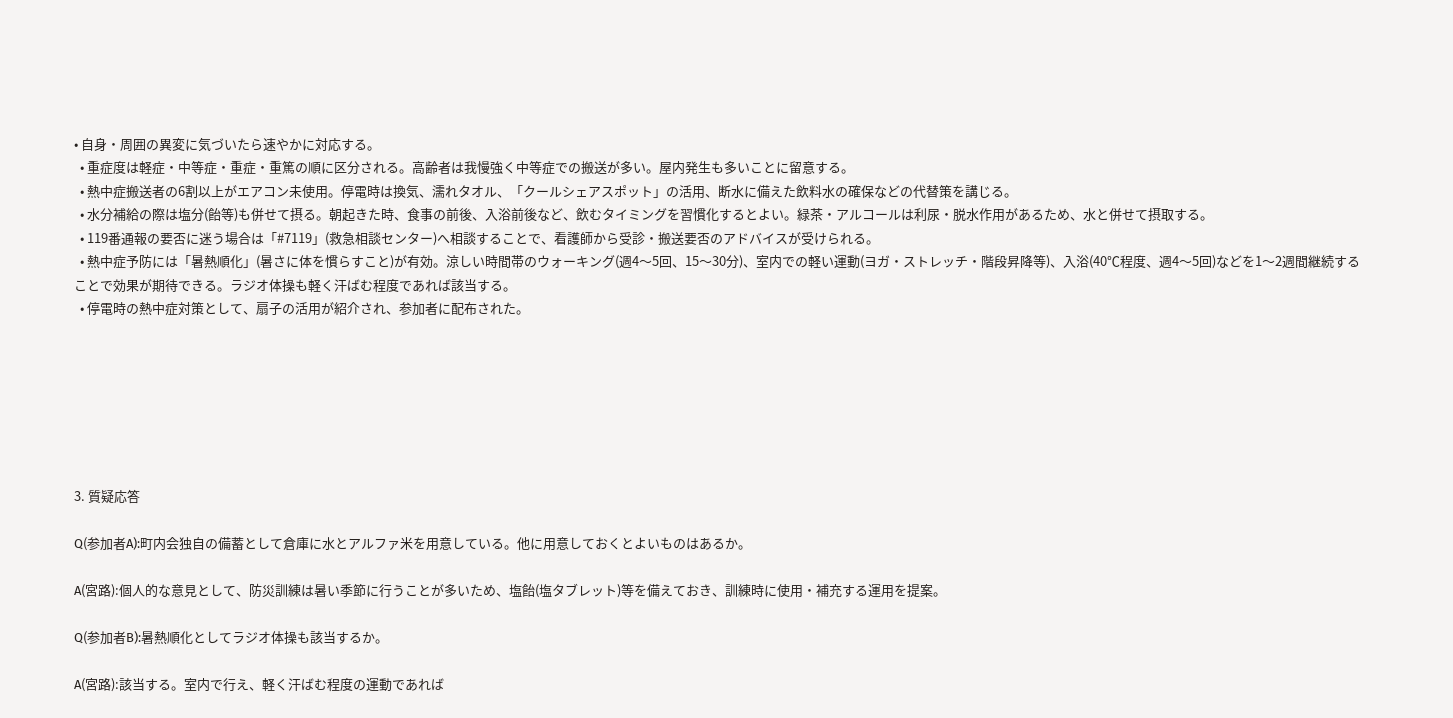• 自身・周囲の異変に気づいたら速やかに対応する。
  • 重症度は軽症・中等症・重症・重篤の順に区分される。高齢者は我慢強く中等症での搬送が多い。屋内発生も多いことに留意する。
  • 熱中症搬送者の6割以上がエアコン未使用。停電時は換気、濡れタオル、「クールシェアスポット」の活用、断水に備えた飲料水の確保などの代替策を講じる。
  • 水分補給の際は塩分(飴等)も併せて摂る。朝起きた時、食事の前後、入浴前後など、飲むタイミングを習慣化するとよい。緑茶・アルコールは利尿・脱水作用があるため、水と併せて摂取する。
  • 119番通報の要否に迷う場合は「#7119」(救急相談センター)へ相談することで、看護師から受診・搬送要否のアドバイスが受けられる。
  • 熱中症予防には「暑熱順化」(暑さに体を慣らすこと)が有効。涼しい時間帯のウォーキング(週4〜5回、15〜30分)、室内での軽い運動(ヨガ・ストレッチ・階段昇降等)、入浴(40℃程度、週4〜5回)などを1〜2週間継続することで効果が期待できる。ラジオ体操も軽く汗ばむ程度であれば該当する。
  • 停電時の熱中症対策として、扇子の活用が紹介され、参加者に配布された。







3. 質疑応答

Q(参加者A):町内会独自の備蓄として倉庫に水とアルファ米を用意している。他に用意しておくとよいものはあるか。

A(宮路):個人的な意見として、防災訓練は暑い季節に行うことが多いため、塩飴(塩タブレット)等を備えておき、訓練時に使用・補充する運用を提案。

Q(参加者B):暑熱順化としてラジオ体操も該当するか。

A(宮路):該当する。室内で行え、軽く汗ばむ程度の運動であれば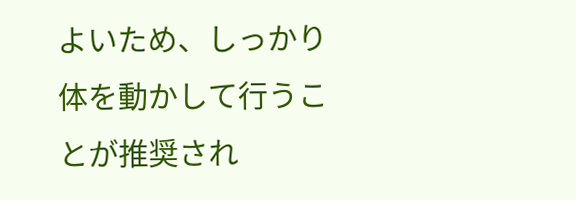よいため、しっかり体を動かして行うことが推奨され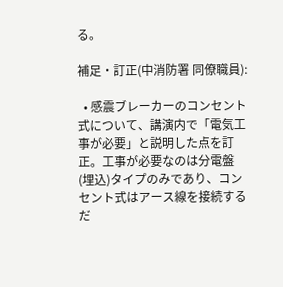る。

補足・訂正(中消防署 同僚職員):

  • 感震ブレーカーのコンセント式について、講演内で「電気工事が必要」と説明した点を訂正。工事が必要なのは分電盤(埋込)タイプのみであり、コンセント式はアース線を接続するだ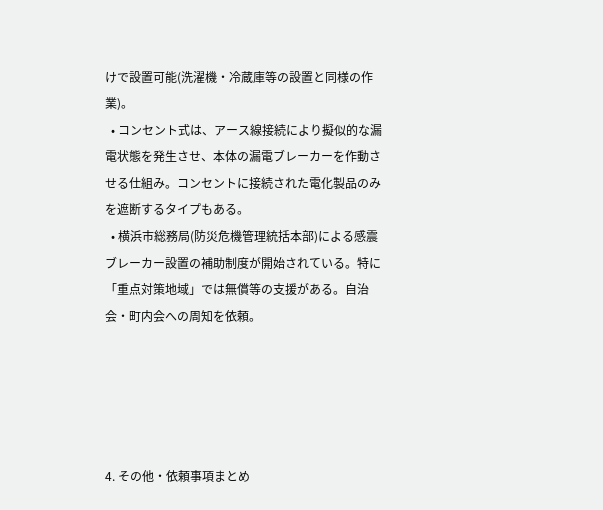けで設置可能(洗濯機・冷蔵庫等の設置と同様の作業)。
  • コンセント式は、アース線接続により擬似的な漏電状態を発生させ、本体の漏電ブレーカーを作動させる仕組み。コンセントに接続された電化製品のみを遮断するタイプもある。
  • 横浜市総務局(防災危機管理統括本部)による感震ブレーカー設置の補助制度が開始されている。特に「重点対策地域」では無償等の支援がある。自治会・町内会への周知を依頼。





4. その他・依頼事項まとめ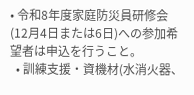• 令和8年度家庭防災員研修会(12月4日または6日)への参加希望者は申込を行うこと。
  • 訓練支援・資機材(水消火器、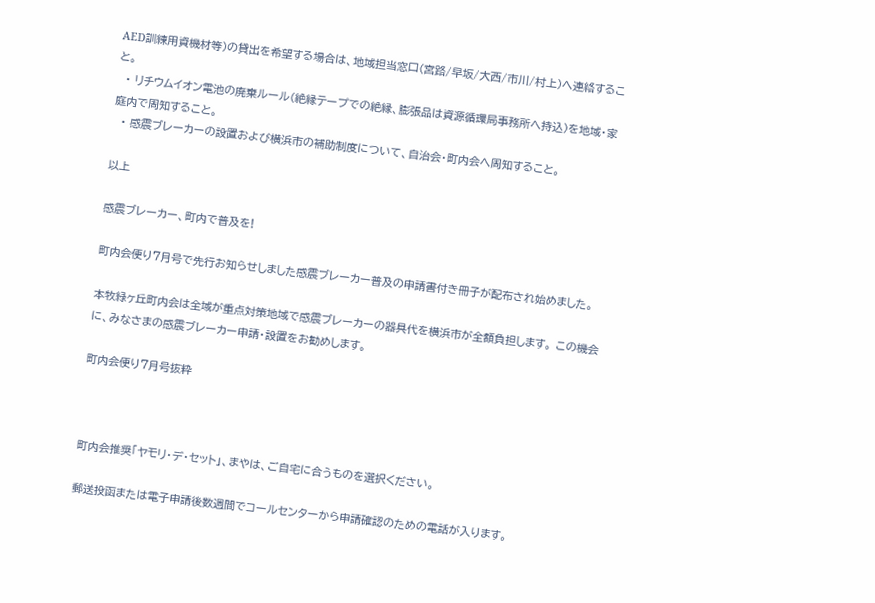AED訓練用資機材等)の貸出を希望する場合は、地域担当窓口(宮路/早坂/大西/市川/村上)へ連絡すること。
  • リチウムイオン電池の廃棄ルール(絶縁テープでの絶縁、膨張品は資源循環局事務所へ持込)を地域・家庭内で周知すること。
  • 感震ブレーカーの設置および横浜市の補助制度について、自治会・町内会へ周知すること。

以上

感震ブレーカー、町内で普及を!

町内会便り7月号で先行お知らせしました感震ブレーカー普及の申請書付き冊子が配布され始めました。

本牧緑ヶ丘町内会は全域が重点対策地域で感震ブレーカーの器具代を横浜市が全額負担します。 この機会に、みなさまの感震ブレーカー申請・設置をお勧めします。

町内会便り7月号抜粋



町内会推奨「ヤモリ・デ・セット」、まやは、ご自宅に合うものを選択ください。

郵送投函または電子申請後数週間でコールセンターから申請確認のための電話が入ります。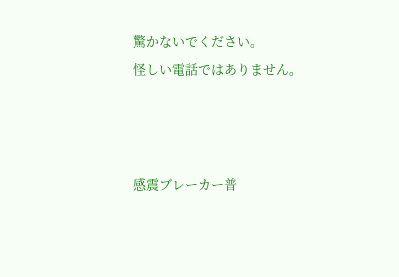驚かないでください。
怪しい電話ではありません。



感震ブレーカー普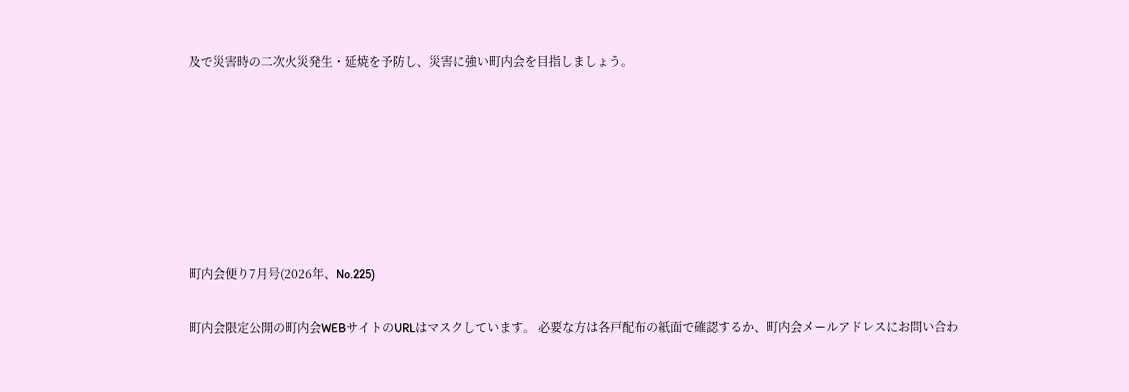及で災害時の二次火災発生・延焼を予防し、災害に強い町内会を目指しましょう。







町内会便り7月号(2026年、No.225)

町内会限定公開の町内会WEBサイトのURLはマスクしています。 必要な方は各戸配布の紙面で確認するか、町内会メールアドレスにお問い合わ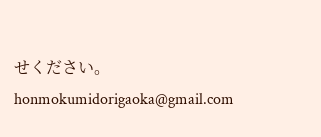せください。 honmokumidorigaoka@gmail.com